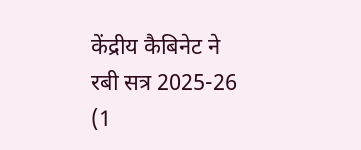केंद्रीय कैबिनेट ने रबी सत्र 2025-26 (1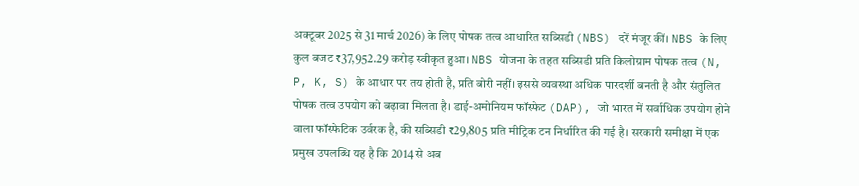अक्टूबर 2025 से 31 मार्च 2026) के लिए पोषक तत्व आधारित सब्सिडी (NBS) दरें मंजूर कीं। NBS के लिए कुल बजट ₹37,952.29 करोड़ स्वीकृत हुआ। NBS योजना के तहत सब्सिडी प्रति किलोग्राम पोषक तत्व (N, P, K, S) के आधार पर तय होती है, प्रति बोरी नहीं। इससे व्यवस्था अधिक पारदर्शी बनती है और संतुलित पोषक तत्व उपयोग को बढ़ावा मिलता है। डाई-अमोनियम फॉस्फेट (DAP), जो भारत में सर्वाधिक उपयोग होने वाला फॉस्फेटिक उर्वरक है, की सब्सिडी ₹29,805 प्रति मीट्रिक टन निर्धारित की गई है। सरकारी समीक्षा में एक प्रमुख उपलब्धि यह है कि 2014 से अब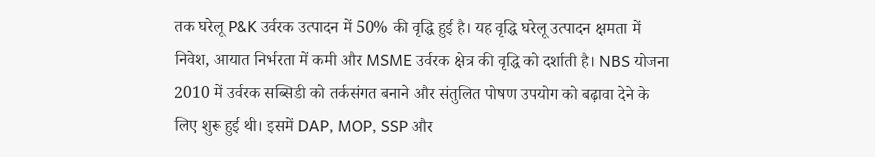तक घरेलू P&K उर्वरक उत्पादन में 50% की वृद्धि हुई है। यह वृद्धि घरेलू उत्पादन क्षमता में निवेश, आयात निर्भरता में कमी और MSME उर्वरक क्षेत्र की वृद्धि को दर्शाती है। NBS योजना 2010 में उर्वरक सब्सिडी को तर्कसंगत बनाने और संतुलित पोषण उपयोग को बढ़ावा देने के लिए शुरू हुई थी। इसमें DAP, MOP, SSP और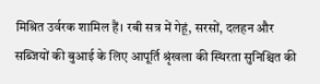मिश्रित उर्वरक शामिल हैं। रबी सत्र में गेहूं, सरसों, दलहन और सब्जियों की बुआई के लिए आपूर्ति श्रृंखला की स्थिरता सुनिश्चित की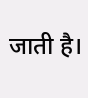जाती है।